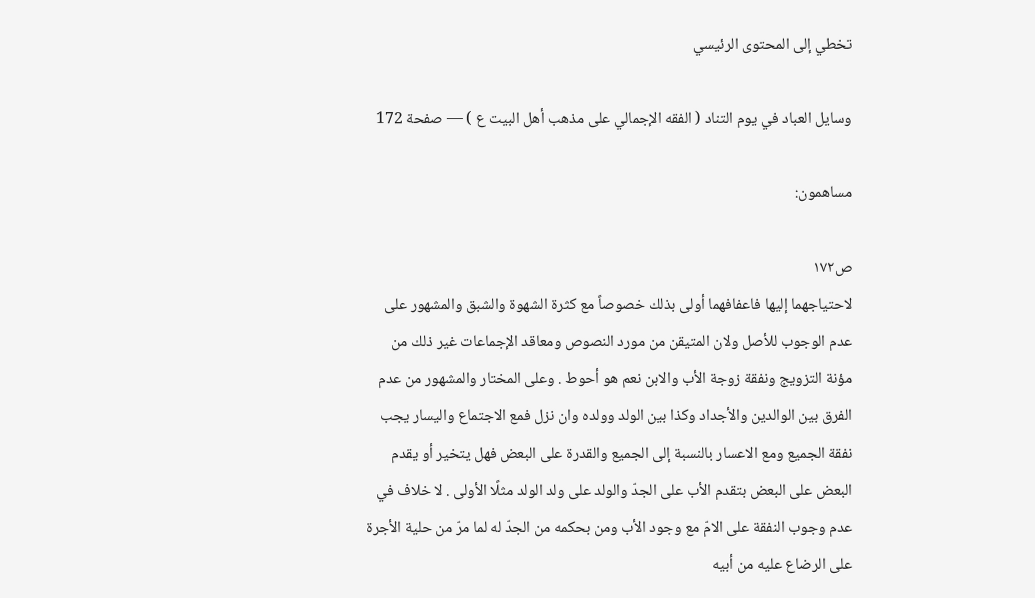تخطي إلى المحتوى الرئيسي

وسايل العباد في يوم التناد ( الفقه الإجمالي على مذهب أهل البيت ع ) — صفحة 172

مساهمون:

ص١٧٢
لاحتياجهما إليها فاعفافهما أولى بذلك خصوصاً مع كثرة الشهوة والشبق والمشهور على عدم الوجوب للأصل ولان المتيقن من مورد النصوص ومعاقد الإجماعات غير ذلك من مؤنة التزويج ونفقة زوجة الأب والابن نعم هو أحوط . وعلى المختار والمشهور من عدم الفرق بين الوالدين والأجداد وكذا بين الولد وولده وان نزل فمع الاجتماع واليسار يجب نفقة الجميع ومع الاعسار بالنسبة إلى الجميع والقدرة على البعض فهل يتخير أو يقدم البعض على البعض بتقدم الأب على الجدّ والولد على ولد الولد مثلًا الأولى . لا خلاف في عدم وجوب النفقة على الامّ مع وجود الأب ومن بحكمه من الجدّ له لما مرّ من حلية الأجرة على الرضاع عليه من أبيه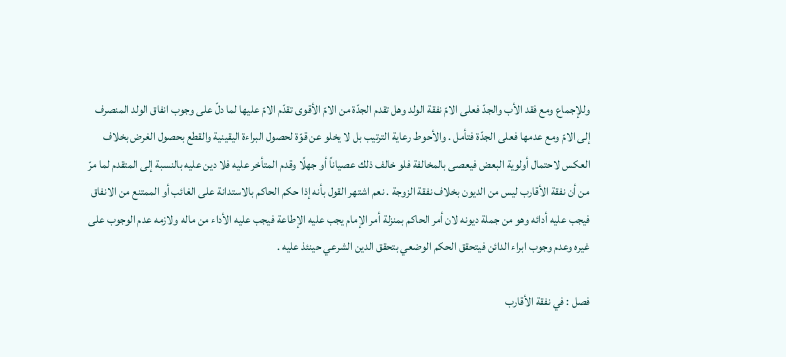وللإجماع ومع فقد الأب والجدّ فعلى الامّ نفقة الولد وهل تقدم الجدّة من الامّ الأقوى تقدّم الامّ عليها لما دلّ على وجوب انفاق الولد المنصرف إلى الامّ ومع عدمها فعلى الجدّة فتأمل . والأحوط رعاية الترتيب بل لا يخلو عن قوّة لحصول البراءة اليقينية والقطع بحصول الغرض بخلاف العكس لاحتمال أولوية البعض فيعصى بالمخالفة فلو خالف ذلك عصياناً أو جهلًا وقدم المتأخر عليه فلا دين عليه بالنسبة إلى المتقدم لما مرّ من أن نفقة الأقارب ليس من الديون بخلاف نفقة الزوجة . نعم اشتهر القول بأنه إذا حكم الحاكم بالاستدانة على الغائب أو الممتنع من الانفاق فيجب عليه أدائه وهو من جملة ديونه لان أمر الحاكم بمنزلة أمر الإمام يجب عليه الإطاعة فيجب عليه الأداء من ماله ولازمه عدم الوجوب على غيره وعدم وجوب ابراء الدائن فيتحقق الحكم الوضعي بتحقق الدين الشرعي حينئذ عليه .

فصل : في نفقة الأقارب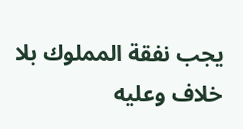يجب نفقة المملوك بلا خلاف وعليه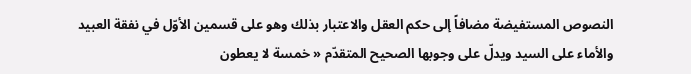النصوص المستفيضة مضافاً إلى حكم العقل والاعتبار بذلك وهو على قسمين الأوّل في نفقة العبيد والأماء على السيد ويدلّ على وجوبها الصحيح المتقدّم « خمسة لا يعطون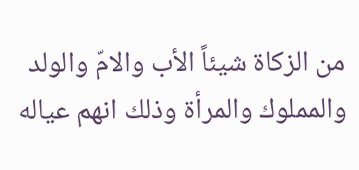من الزكاة شيئاً الأب والامّ والولد والمملوك والمرأة وذلك انهم عياله